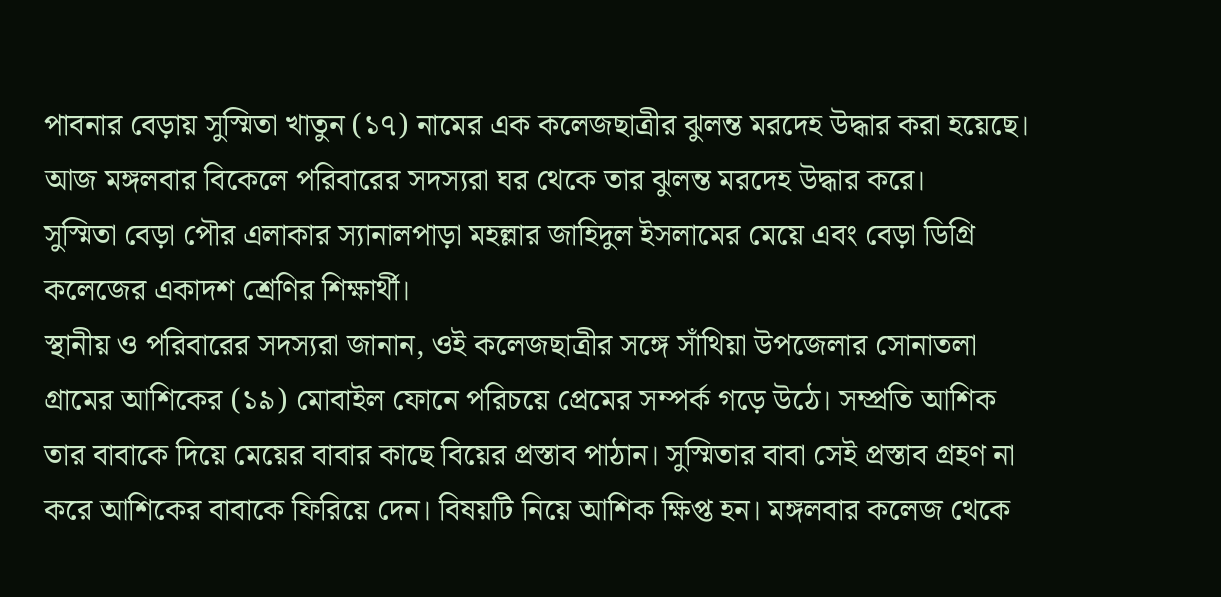পাবনার বেড়ায় সুস্মিতা খাতুন (১৭) নামের এক কলেজছাত্রীর ঝুলন্ত মরদেহ উদ্ধার করা হয়েছে। আজ মঙ্গলবার বিকেলে পরিবারের সদস্যরা ঘর থেকে তার ঝুলন্ত মরদেহ উদ্ধার করে।
সুস্মিতা বেড়া পৌর এলাকার স্যানালপাড়া মহল্লার জাহিদুল ইসলামের মেয়ে এবং বেড়া ডিগ্রি কলেজের একাদশ শ্রেণির শিক্ষার্থী।
স্থানীয় ও পরিবারের সদস্যরা জানান, ওই কলেজছাত্রীর সঙ্গে সাঁথিয়া উপজেলার সোনাতলা গ্রামের আশিকের (১৯) মোবাইল ফোনে পরিচয়ে প্রেমের সম্পর্ক গড়ে উঠে। সম্প্রতি আশিক তার বাবাকে দিয়ে মেয়ের বাবার কাছে বিয়ের প্রস্তাব পাঠান। সুস্মিতার বাবা সেই প্রস্তাব গ্রহণ না করে আশিকের বাবাকে ফিরিয়ে দেন। বিষয়টি নিয়ে আশিক ক্ষিপ্ত হন। মঙ্গলবার কলেজ থেকে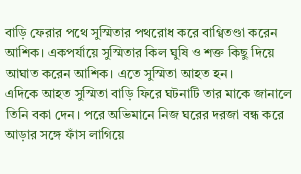বাড়ি ফেরার পথে সুস্মিতার পথরোধ করে বাগ্বিতণ্ডা করেন আশিক। একপর্যায়ে সুস্মিতার কিল ঘুষি ও শক্ত কিছু দিয়ে আঘাত করেন আশিক। এতে সুস্মিতা আহত হন।
এদিকে আহত সুস্মিতা বাড়ি ফিরে ঘটনাটি তার মাকে জানালে তিনি বকা দেন। পরে অভিমানে নিজ ঘরের দরজা বন্ধ করে আড়ার সঙ্গে ফাঁস লাগিয়ে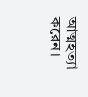আত্মহত্যা করেন।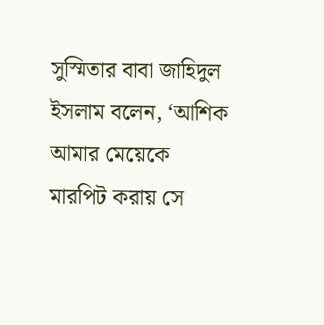সুস্মিতার বাবা জাহিদুল ইসলাম বলেন, ‘আশিক আমার মেয়েকে মারপিট করায় সে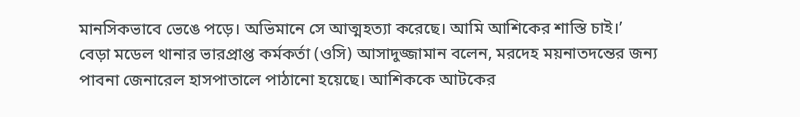মানসিকভাবে ভেঙে পড়ে। অভিমানে সে আত্মহত্যা করেছে। আমি আশিকের শাস্তি চাই।’
বেড়া মডেল থানার ভারপ্রাপ্ত কর্মকর্তা (ওসি) আসাদুজ্জামান বলেন, মরদেহ ময়নাতদন্তের জন্য পাবনা জেনারেল হাসপাতালে পাঠানো হয়েছে। আশিককে আটকের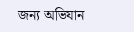জন্য অভিযান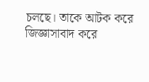চলছে। তাকে আটক করে জিজ্ঞাসাবাদ করে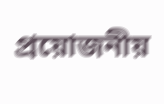প্রয়োজনীয়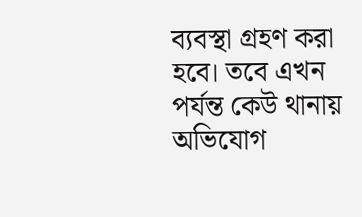ব্যবস্থা গ্রহণ করা হবে। তবে এখন পর্যন্ত কেউ থানায় অভিযোগ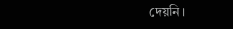দেয়নি।